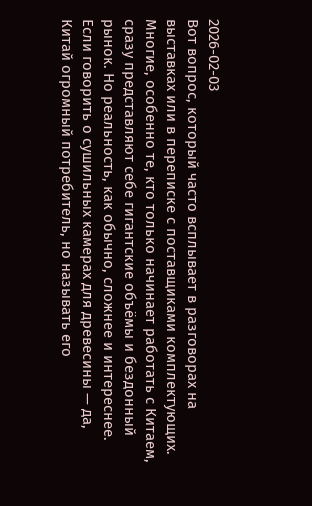2026-02-03
Вот вопрос, который часто всплывает в разговорах на выставках или в переписке с поставщиками комплектующих. Многие, особенно те, кто только начинает работать с Китаем, сразу представляют себе гигантские объёмы и бездонный рынок. Но реальность, как обычно, сложнее и интереснее. Если говорить о сушильных камерах для древесины — да, Китай огромный потребитель, но называть его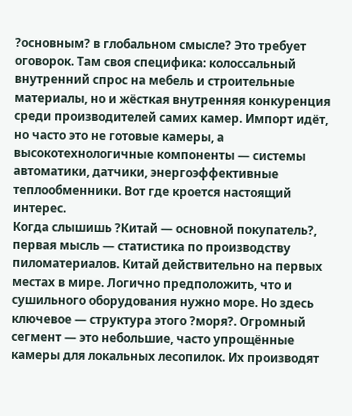?основным? в глобальном смысле? Это требует оговорок. Там своя специфика: колоссальный внутренний спрос на мебель и строительные материалы, но и жёсткая внутренняя конкуренция среди производителей самих камер. Импорт идёт, но часто это не готовые камеры, а высокотехнологичные компоненты — системы автоматики, датчики, энергоэффективные теплообменники. Вот где кроется настоящий интерес.
Когда слышишь ?Китай — основной покупатель?, первая мысль — статистика по производству пиломатериалов. Китай действительно на первых местах в мире. Логично предположить, что и сушильного оборудования нужно море. Но здесь ключевое — структура этого ?моря?. Огромный сегмент — это небольшие, часто упрощённые камеры для локальных лесопилок. Их производят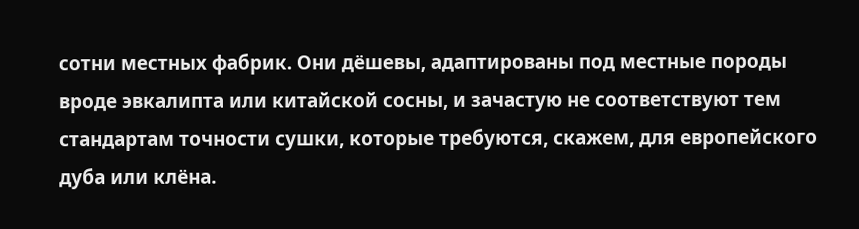сотни местных фабрик. Они дёшевы, адаптированы под местные породы вроде эвкалипта или китайской сосны, и зачастую не соответствуют тем стандартам точности сушки, которые требуются, скажем, для европейского дуба или клёна.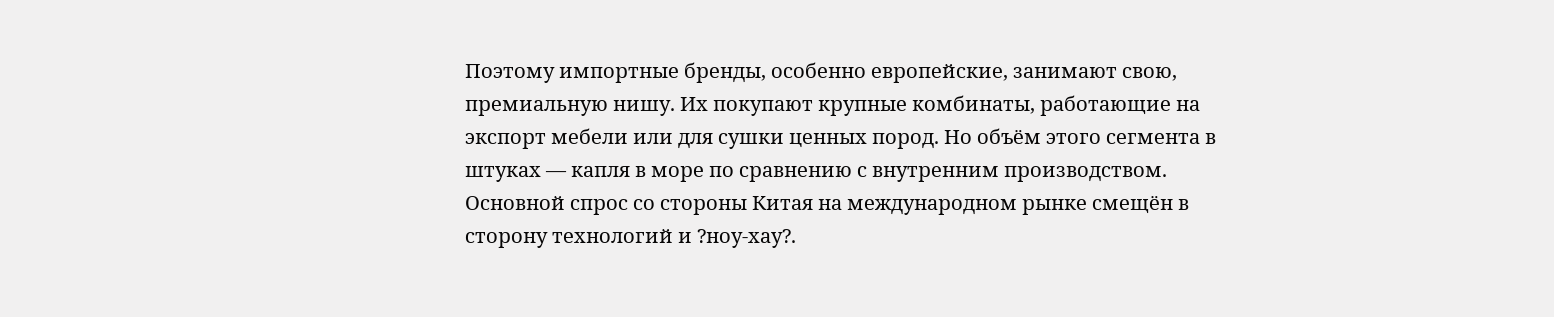Поэтому импортные бренды, особенно европейские, занимают свою, премиальную нишу. Их покупают крупные комбинаты, работающие на экспорт мебели или для сушки ценных пород. Но объём этого сегмента в штуках — капля в море по сравнению с внутренним производством. Основной спрос со стороны Китая на международном рынке смещён в сторону технологий и ?ноу-хау?.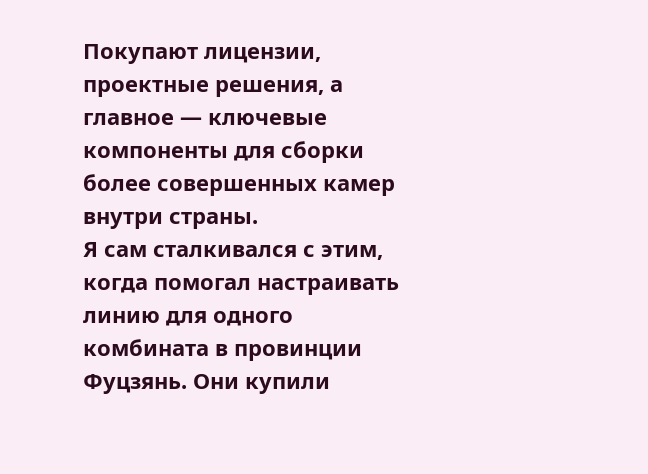Покупают лицензии, проектные решения, а главное — ключевые компоненты для сборки более совершенных камер внутри страны.
Я сам сталкивался с этим, когда помогал настраивать линию для одного комбината в провинции Фуцзянь. Они купили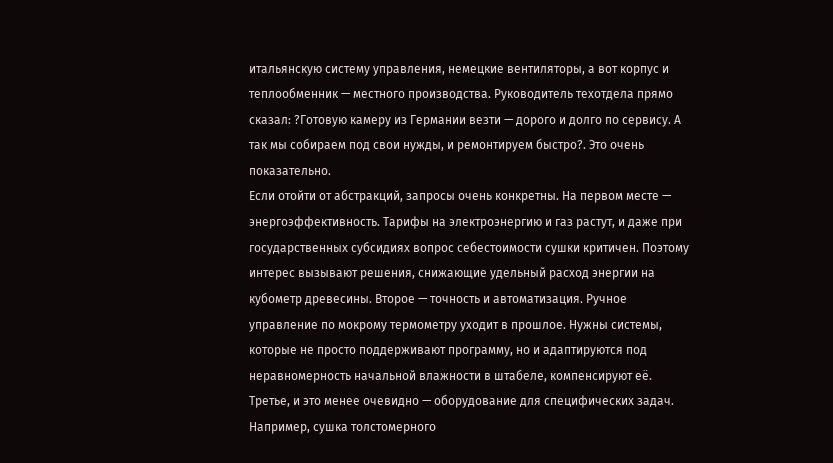итальянскую систему управления, немецкие вентиляторы, а вот корпус и теплообменник — местного производства. Руководитель техотдела прямо сказал: ?Готовую камеру из Германии везти — дорого и долго по сервису. А так мы собираем под свои нужды, и ремонтируем быстро?. Это очень показательно.
Если отойти от абстракций, запросы очень конкретны. На первом месте — энергоэффективность. Тарифы на электроэнергию и газ растут, и даже при государственных субсидиях вопрос себестоимости сушки критичен. Поэтому интерес вызывают решения, снижающие удельный расход энергии на кубометр древесины. Второе — точность и автоматизация. Ручное управление по мокрому термометру уходит в прошлое. Нужны системы, которые не просто поддерживают программу, но и адаптируются под неравномерность начальной влажности в штабеле, компенсируют её.
Третье, и это менее очевидно — оборудование для специфических задач. Например, сушка толстомерного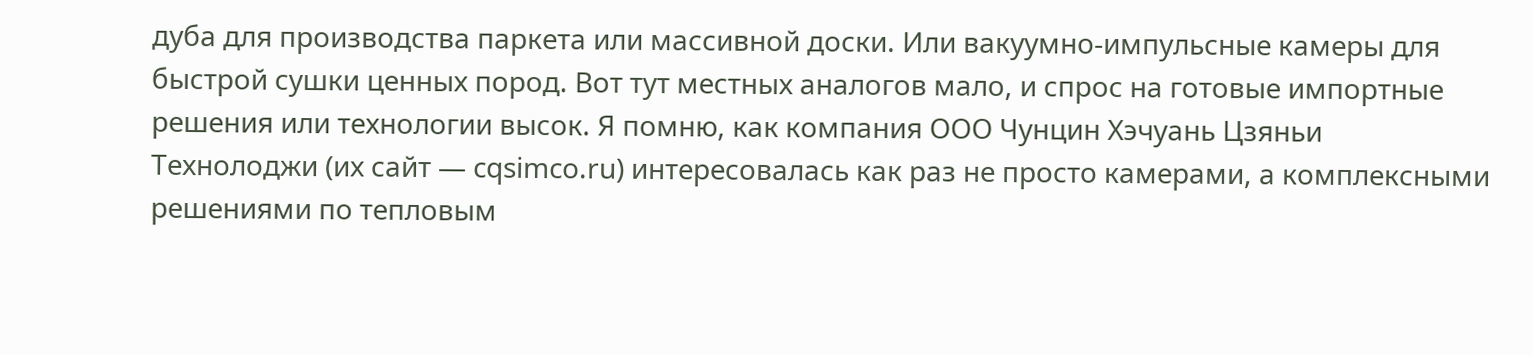дуба для производства паркета или массивной доски. Или вакуумно-импульсные камеры для быстрой сушки ценных пород. Вот тут местных аналогов мало, и спрос на готовые импортные решения или технологии высок. Я помню, как компания ООО Чунцин Хэчуань Цзяньи Технолоджи (их сайт — cqsimco.ru) интересовалась как раз не просто камерами, а комплексными решениями по тепловым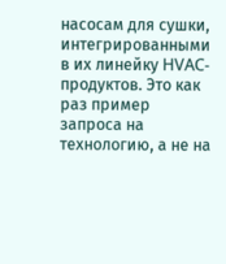насосам для сушки, интегрированными в их линейку HVAC-продуктов. Это как раз пример запроса на технологию, а не на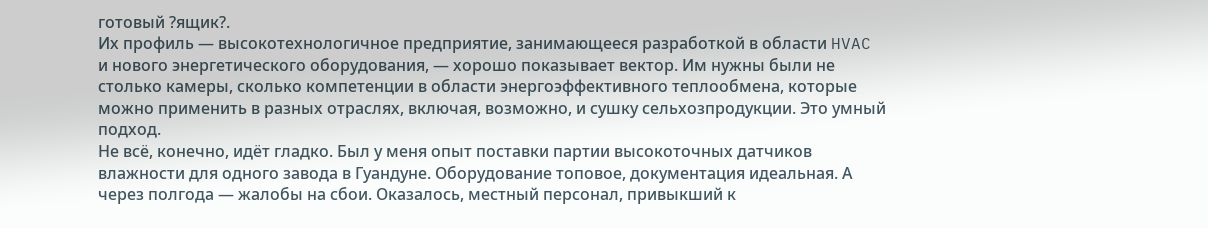готовый ?ящик?.
Их профиль — высокотехнологичное предприятие, занимающееся разработкой в области HVAC и нового энергетического оборудования, — хорошо показывает вектор. Им нужны были не столько камеры, сколько компетенции в области энергоэффективного теплообмена, которые можно применить в разных отраслях, включая, возможно, и сушку сельхозпродукции. Это умный подход.
Не всё, конечно, идёт гладко. Был у меня опыт поставки партии высокоточных датчиков влажности для одного завода в Гуандуне. Оборудование топовое, документация идеальная. А через полгода — жалобы на сбои. Оказалось, местный персонал, привыкший к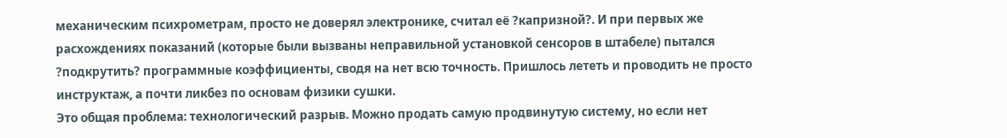механическим психрометрам, просто не доверял электронике, считал её ?капризной?. И при первых же расхождениях показаний (которые были вызваны неправильной установкой сенсоров в штабеле) пытался ?подкрутить? программные коэффициенты, сводя на нет всю точность. Пришлось лететь и проводить не просто инструктаж, а почти ликбез по основам физики сушки.
Это общая проблема: технологический разрыв. Можно продать самую продвинутую систему, но если нет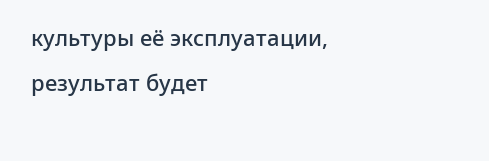культуры её эксплуатации, результат будет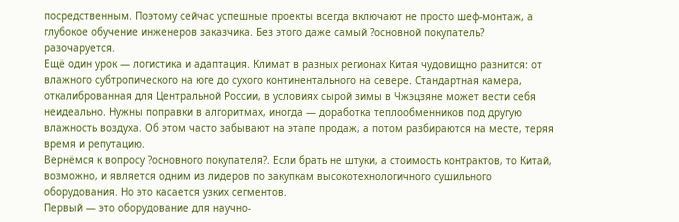посредственным. Поэтому сейчас успешные проекты всегда включают не просто шеф-монтаж, а глубокое обучение инженеров заказчика. Без этого даже самый ?основной покупатель? разочаруется.
Ещё один урок — логистика и адаптация. Климат в разных регионах Китая чудовищно разнится: от влажного субтропического на юге до сухого континентального на севере. Стандартная камера, откалиброванная для Центральной России, в условиях сырой зимы в Чжэцзяне может вести себя неидеально. Нужны поправки в алгоритмах, иногда — доработка теплообменников под другую влажность воздуха. Об этом часто забывают на этапе продаж, а потом разбираются на месте, теряя время и репутацию.
Вернёмся к вопросу ?основного покупателя?. Если брать не штуки, а стоимость контрактов, то Китай, возможно, и является одним из лидеров по закупкам высокотехнологичного сушильного оборудования. Но это касается узких сегментов.
Первый — это оборудование для научно-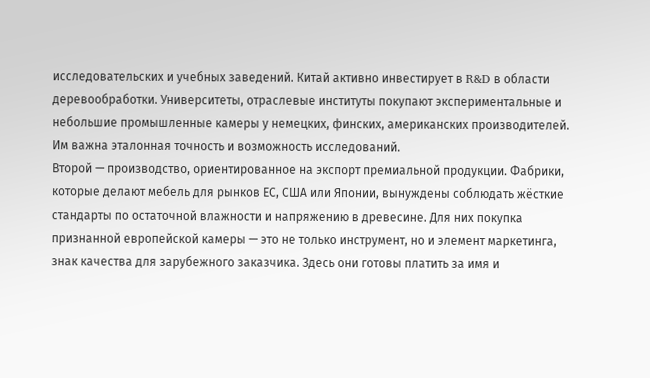исследовательских и учебных заведений. Китай активно инвестирует в R&D в области деревообработки. Университеты, отраслевые институты покупают экспериментальные и небольшие промышленные камеры у немецких, финских, американских производителей. Им важна эталонная точность и возможность исследований.
Второй — производство, ориентированное на экспорт премиальной продукции. Фабрики, которые делают мебель для рынков ЕС, США или Японии, вынуждены соблюдать жёсткие стандарты по остаточной влажности и напряжению в древесине. Для них покупка признанной европейской камеры — это не только инструмент, но и элемент маркетинга, знак качества для зарубежного заказчика. Здесь они готовы платить за имя и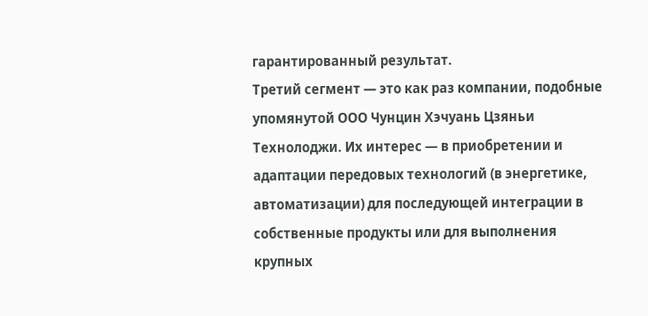гарантированный результат.
Третий сегмент — это как раз компании, подобные упомянутой ООО Чунцин Хэчуань Цзяньи Технолоджи. Их интерес — в приобретении и адаптации передовых технологий (в энергетике, автоматизации) для последующей интеграции в собственные продукты или для выполнения крупных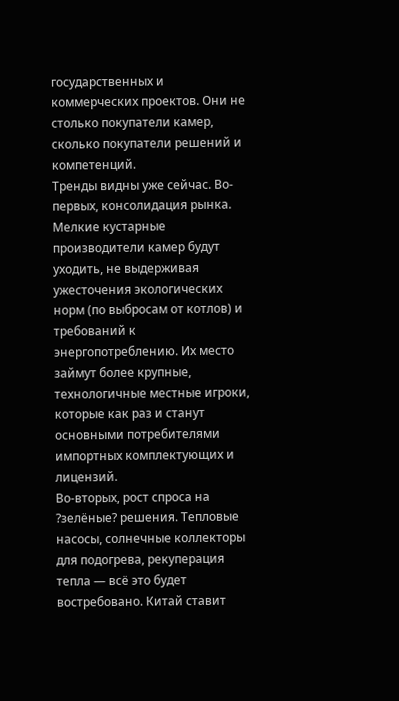государственных и коммерческих проектов. Они не столько покупатели камер, сколько покупатели решений и компетенций.
Тренды видны уже сейчас. Во-первых, консолидация рынка. Мелкие кустарные производители камер будут уходить, не выдерживая ужесточения экологических норм (по выбросам от котлов) и требований к энергопотреблению. Их место займут более крупные, технологичные местные игроки, которые как раз и станут основными потребителями импортных комплектующих и лицензий.
Во-вторых, рост спроса на ?зелёные? решения. Тепловые насосы, солнечные коллекторы для подогрева, рекуперация тепла — всё это будет востребовано. Китай ставит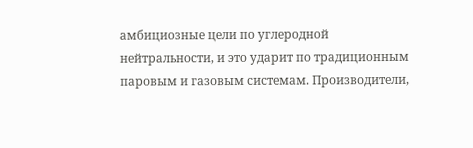амбициозные цели по углеродной нейтральности, и это ударит по традиционным паровым и газовым системам. Производители,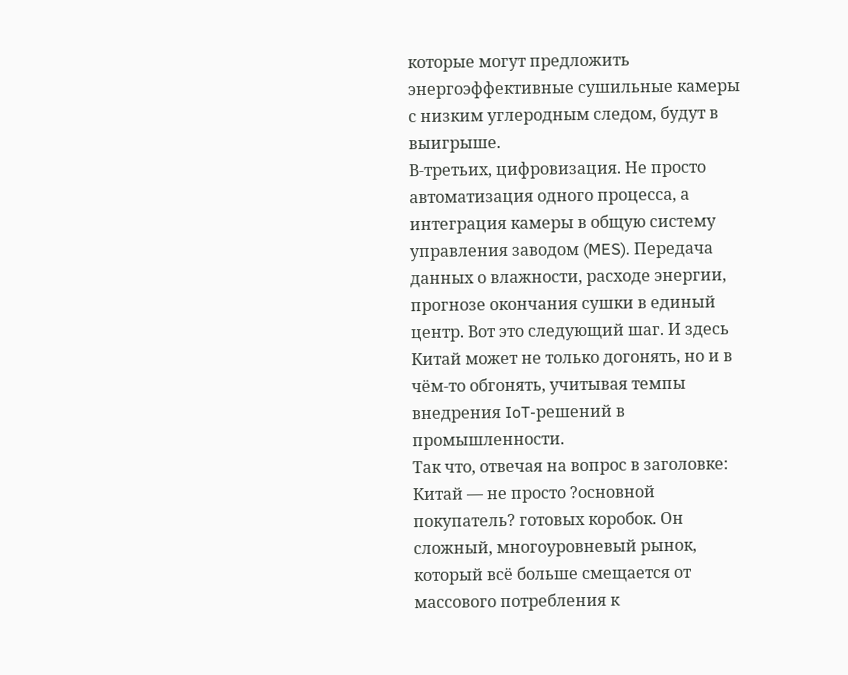которые могут предложить энергоэффективные сушильные камеры с низким углеродным следом, будут в выигрыше.
В-третьих, цифровизация. Не просто автоматизация одного процесса, а интеграция камеры в общую систему управления заводом (MES). Передача данных о влажности, расходе энергии, прогнозе окончания сушки в единый центр. Вот это следующий шаг. И здесь Китай может не только догонять, но и в чём-то обгонять, учитывая темпы внедрения IoT-решений в промышленности.
Так что, отвечая на вопрос в заголовке: Китай — не просто ?основной покупатель? готовых коробок. Он сложный, многоуровневый рынок, который всё больше смещается от массового потребления к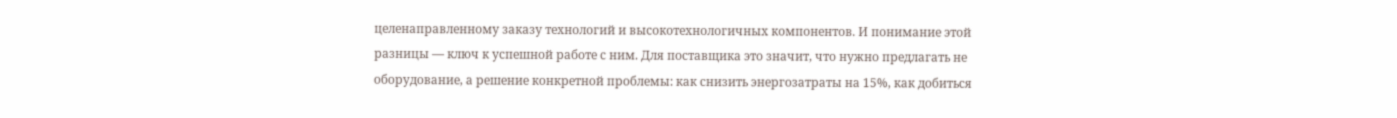целенаправленному заказу технологий и высокотехнологичных компонентов. И понимание этой разницы — ключ к успешной работе с ним. Для поставщика это значит, что нужно предлагать не оборудование, а решение конкретной проблемы: как снизить энергозатраты на 15%, как добиться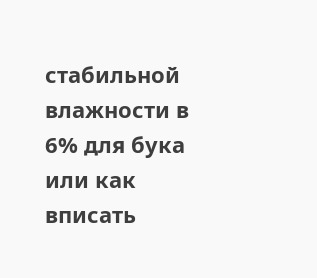стабильной влажности в 6% для бука или как вписать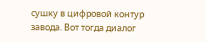сушку в цифровой контур завода. Вот тогда диалог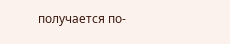получается по-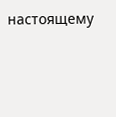настоящему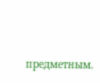предметным.